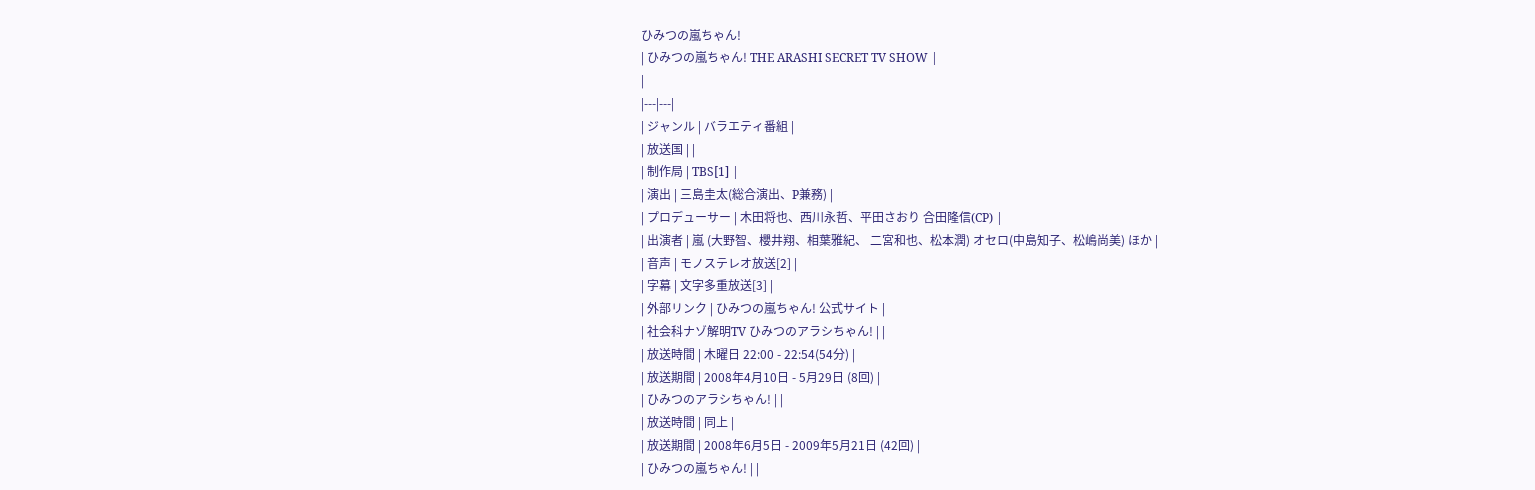ひみつの嵐ちゃん!
| ひみつの嵐ちゃん! THE ARASHI SECRET TV SHOW |
|
|---|---|
| ジャンル | バラエティ番組 |
| 放送国 | |
| 制作局 | TBS[1] |
| 演出 | 三島圭太(総合演出、P兼務) |
| プロデューサー | 木田将也、西川永哲、平田さおり 合田隆信(CP) |
| 出演者 | 嵐 (大野智、櫻井翔、相葉雅紀、 二宮和也、松本潤) オセロ(中島知子、松嶋尚美) ほか |
| 音声 | モノステレオ放送[2] |
| 字幕 | 文字多重放送[3] |
| 外部リンク | ひみつの嵐ちゃん! 公式サイト |
| 社会科ナゾ解明TV ひみつのアラシちゃん! | |
| 放送時間 | 木曜日 22:00 - 22:54(54分) |
| 放送期間 | 2008年4月10日 - 5月29日 (8回) |
| ひみつのアラシちゃん! | |
| 放送時間 | 同上 |
| 放送期間 | 2008年6月5日 - 2009年5月21日 (42回) |
| ひみつの嵐ちゃん! | |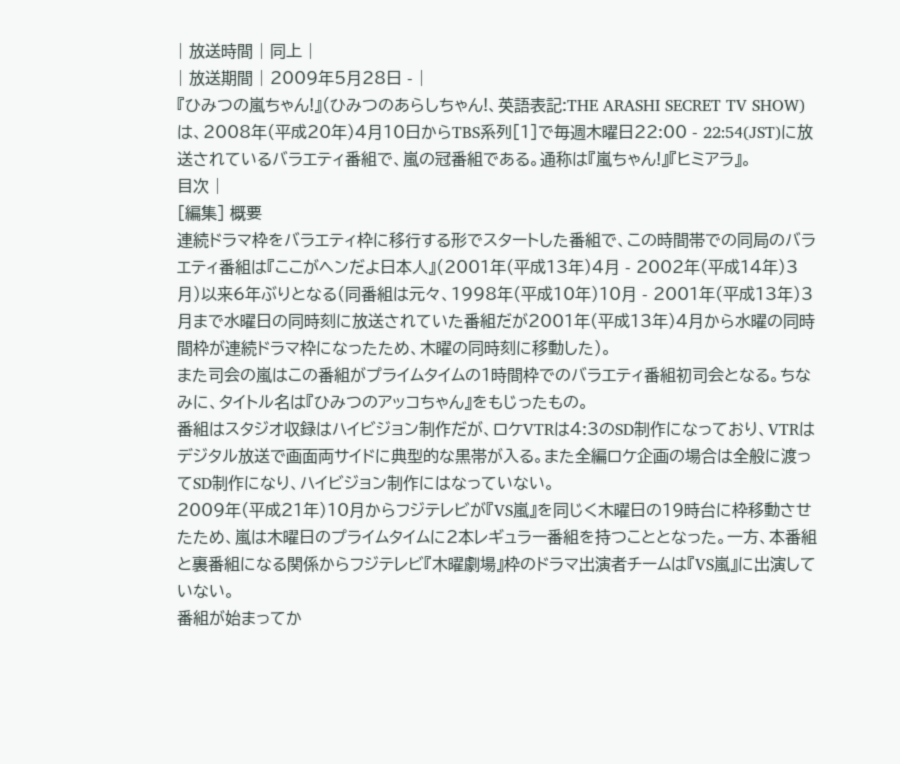| 放送時間 | 同上 |
| 放送期間 | 2009年5月28日 - |
『ひみつの嵐ちゃん!』(ひみつのあらしちゃん!、英語表記:THE ARASHI SECRET TV SHOW)は、2008年(平成20年)4月10日からTBS系列[1]で毎週木曜日22:00 - 22:54(JST)に放送されているバラエティ番組で、嵐の冠番組である。通称は『嵐ちゃん!』『ヒミアラ』。
目次 |
[編集] 概要
連続ドラマ枠をバラエティ枠に移行する形でスタートした番組で、この時間帯での同局のバラエティ番組は『ここがヘンだよ日本人』(2001年(平成13年)4月 - 2002年(平成14年)3月)以来6年ぶりとなる(同番組は元々、1998年(平成10年)10月 - 2001年(平成13年)3月まで水曜日の同時刻に放送されていた番組だが2001年(平成13年)4月から水曜の同時間枠が連続ドラマ枠になったため、木曜の同時刻に移動した)。
また司会の嵐はこの番組がプライムタイムの1時間枠でのバラエティ番組初司会となる。ちなみに、タイトル名は『ひみつのアッコちゃん』をもじったもの。
番組はスタジオ収録はハイビジョン制作だが、ロケVTRは4:3のSD制作になっており、VTRはデジタル放送で画面両サイドに典型的な黒帯が入る。また全編ロケ企画の場合は全般に渡ってSD制作になり、ハイビジョン制作にはなっていない。
2009年(平成21年)10月からフジテレビが『VS嵐』を同じく木曜日の19時台に枠移動させたため、嵐は木曜日のプライムタイムに2本レギュラー番組を持つこととなった。一方、本番組と裏番組になる関係からフジテレビ『木曜劇場』枠のドラマ出演者チームは『VS嵐』に出演していない。
番組が始まってか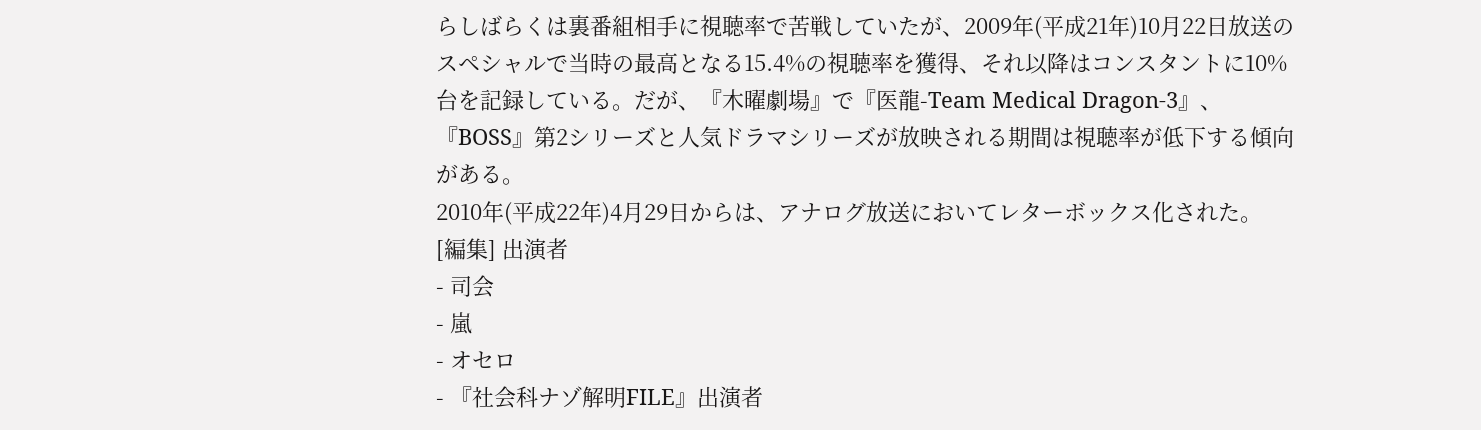らしばらくは裏番組相手に視聴率で苦戦していたが、2009年(平成21年)10月22日放送のスペシャルで当時の最高となる15.4%の視聴率を獲得、それ以降はコンスタントに10%台を記録している。だが、『木曜劇場』で『医龍-Team Medical Dragon-3』、『BOSS』第2シリーズと人気ドラマシリーズが放映される期間は視聴率が低下する傾向がある。
2010年(平成22年)4月29日からは、アナログ放送においてレターボックス化された。
[編集] 出演者
- 司会
- 嵐
- オセロ
- 『社会科ナゾ解明FILE』出演者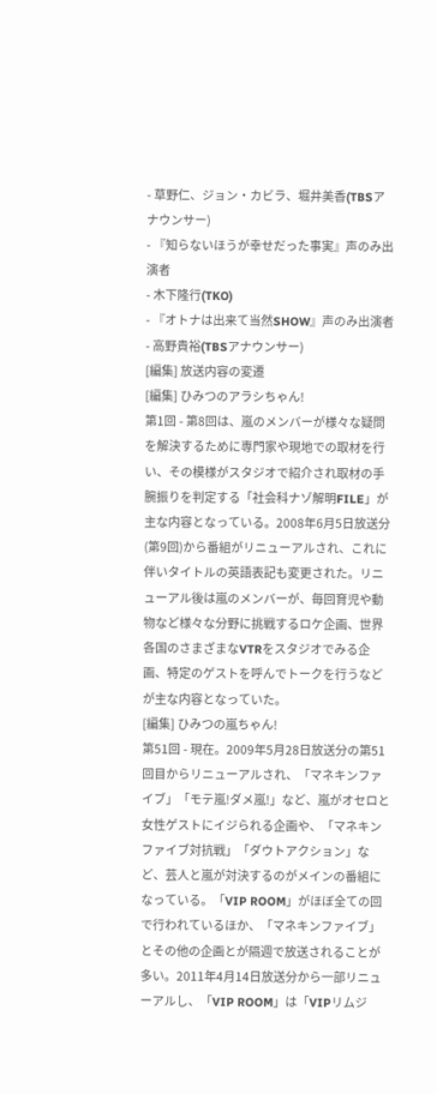- 草野仁、ジョン・カビラ、堀井美香(TBSアナウンサー)
- 『知らないほうが幸せだった事実』声のみ出演者
- 木下隆行(TKO)
- 『オトナは出来て当然SHOW』声のみ出演者
- 高野貴裕(TBSアナウンサー)
[編集] 放送内容の変遷
[編集] ひみつのアラシちゃん!
第1回 - 第8回は、嵐のメンバーが様々な疑問を解決するために専門家や現地での取材を行い、その模様がスタジオで紹介され取材の手腕振りを判定する「社会科ナゾ解明FILE」が主な内容となっている。2008年6月5日放送分(第9回)から番組がリニューアルされ、これに伴いタイトルの英語表記も変更された。リニューアル後は嵐のメンバーが、毎回育児や動物など様々な分野に挑戦するロケ企画、世界各国のさまざまなVTRをスタジオでみる企画、特定のゲストを呼んでトークを行うなどが主な内容となっていた。
[編集] ひみつの嵐ちゃん!
第51回 - 現在。2009年5月28日放送分の第51回目からリニューアルされ、「マネキンファイブ」「モテ嵐!ダメ嵐!」など、嵐がオセロと女性ゲストにイジられる企画や、「マネキンファイブ対抗戦」「ダウトアクション」など、芸人と嵐が対決するのがメインの番組になっている。「VIP ROOM」がほぼ全ての回で行われているほか、「マネキンファイブ」とその他の企画とが隔週で放送されることが多い。2011年4月14日放送分から一部リニューアルし、「VIP ROOM」は「VIPリムジ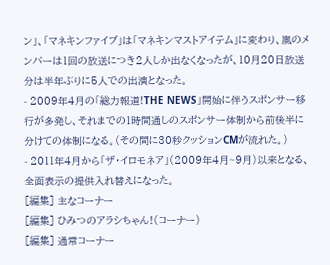ン」、「マネキンファイブ」は「マネキンマストアイテム」に変わり、嵐のメンバーは1回の放送につき2人しか出なくなったが、10月20日放送分は半年ぶりに5人での出演となった。
- 2009年4月の「総力報道!THE NEWS」開始に伴うスポンサー移行が多発し、それまでの1時間通しのスポンサー体制から前後半に分けての体制になる。(その間に30秒クッションCMが流れた。)
- 2011年4月から「ザ・イロモネア」(2009年4月~9月)以来となる、全面表示の提供入れ替えになった。
[編集] 主なコーナー
[編集] ひみつのアラシちゃん!(コーナー)
[編集] 通常コーナー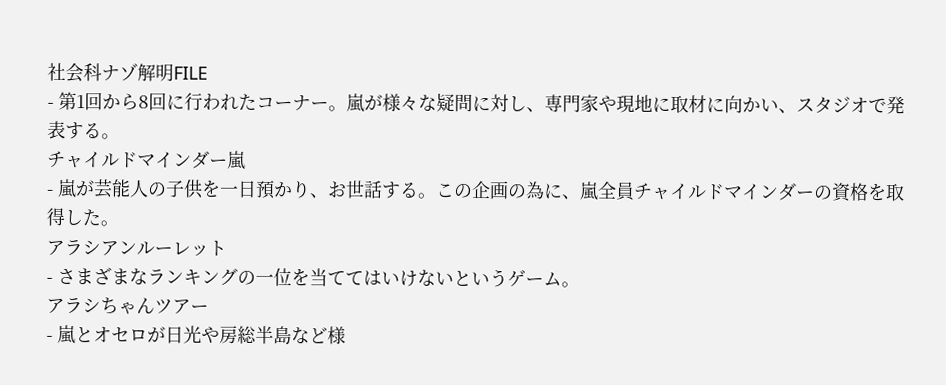社会科ナゾ解明FILE
- 第1回から8回に行われたコーナー。嵐が様々な疑問に対し、専門家や現地に取材に向かい、スタジオで発表する。
チャイルドマインダー嵐
- 嵐が芸能人の子供を一日預かり、お世話する。この企画の為に、嵐全員チャイルドマインダーの資格を取得した。
アラシアンルーレット
- さまざまなランキングの一位を当ててはいけないというゲーム。
アラシちゃんツアー
- 嵐とオセロが日光や房総半島など様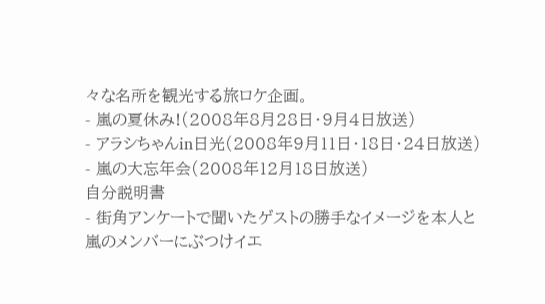々な名所を観光する旅ロケ企画。
- 嵐の夏休み!(2008年8月28日・9月4日放送)
- アラシちゃんin日光(2008年9月11日・18日・24日放送)
- 嵐の大忘年会(2008年12月18日放送)
自分説明書
- 街角アンケートで聞いたゲストの勝手なイメージを本人と嵐のメンバーにぶつけイエ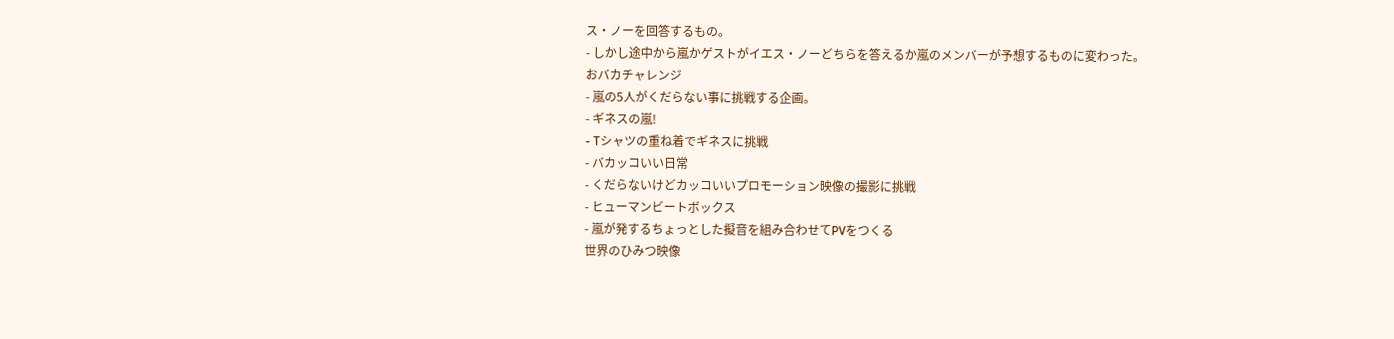ス・ノーを回答するもの。
- しかし途中から嵐かゲストがイエス・ノーどちらを答えるか嵐のメンバーが予想するものに変わった。
おバカチャレンジ
- 嵐の5人がくだらない事に挑戦する企画。
- ギネスの嵐!
- Tシャツの重ね着でギネスに挑戦
- バカッコいい日常
- くだらないけどカッコいいプロモーション映像の撮影に挑戦
- ヒューマンビートボックス
- 嵐が発するちょっとした擬音を組み合わせてPVをつくる
世界のひみつ映像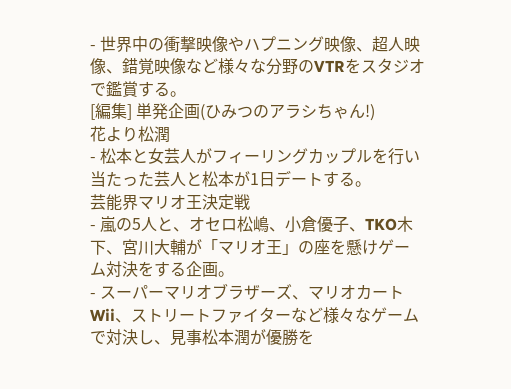- 世界中の衝撃映像やハプニング映像、超人映像、錯覚映像など様々な分野のVTRをスタジオで鑑賞する。
[編集] 単発企画(ひみつのアラシちゃん!)
花より松潤
- 松本と女芸人がフィーリングカップルを行い当たった芸人と松本が1日デートする。
芸能界マリオ王決定戦
- 嵐の5人と、オセロ松嶋、小倉優子、TKO木下、宮川大輔が「マリオ王」の座を懸けゲーム対決をする企画。
- スーパーマリオブラザーズ、マリオカートWii、ストリートファイターなど様々なゲームで対決し、見事松本潤が優勝を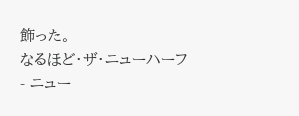飾った。
なるほど・ザ・ニューハーフ
- ニュー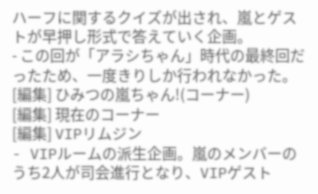ハーフに関するクイズが出され、嵐とゲストが早押し形式で答えていく企画。
- この回が「アラシちゃん」時代の最終回だったため、一度きりしか行われなかった。
[編集] ひみつの嵐ちゃん!(コーナー)
[編集] 現在のコーナー
[編集] VIPリムジン
- VIPルームの派生企画。嵐のメンバーのうち2人が司会進行となり、VIPゲスト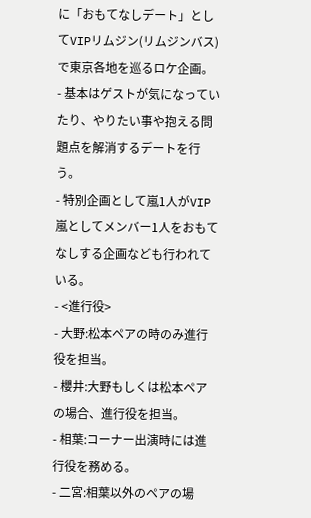に「おもてなしデート」としてVIPリムジン(リムジンバス)で東京各地を巡るロケ企画。
- 基本はゲストが気になっていたり、やりたい事や抱える問題点を解消するデートを行う。
- 特別企画として嵐1人がVIP嵐としてメンバー1人をおもてなしする企画なども行われている。
- <進行役>
- 大野:松本ペアの時のみ進行役を担当。
- 櫻井:大野もしくは松本ペアの場合、進行役を担当。
- 相葉:コーナー出演時には進行役を務める。
- 二宮:相葉以外のペアの場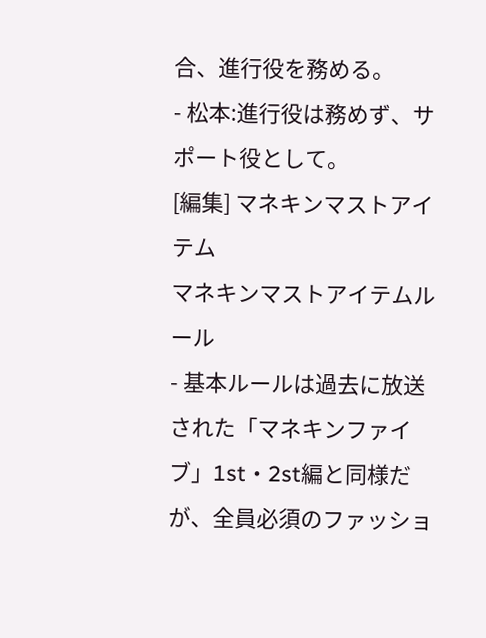合、進行役を務める。
- 松本:進行役は務めず、サポート役として。
[編集] マネキンマストアイテム
マネキンマストアイテムルール
- 基本ルールは過去に放送された「マネキンファイブ」1st・2st編と同様だが、全員必須のファッショ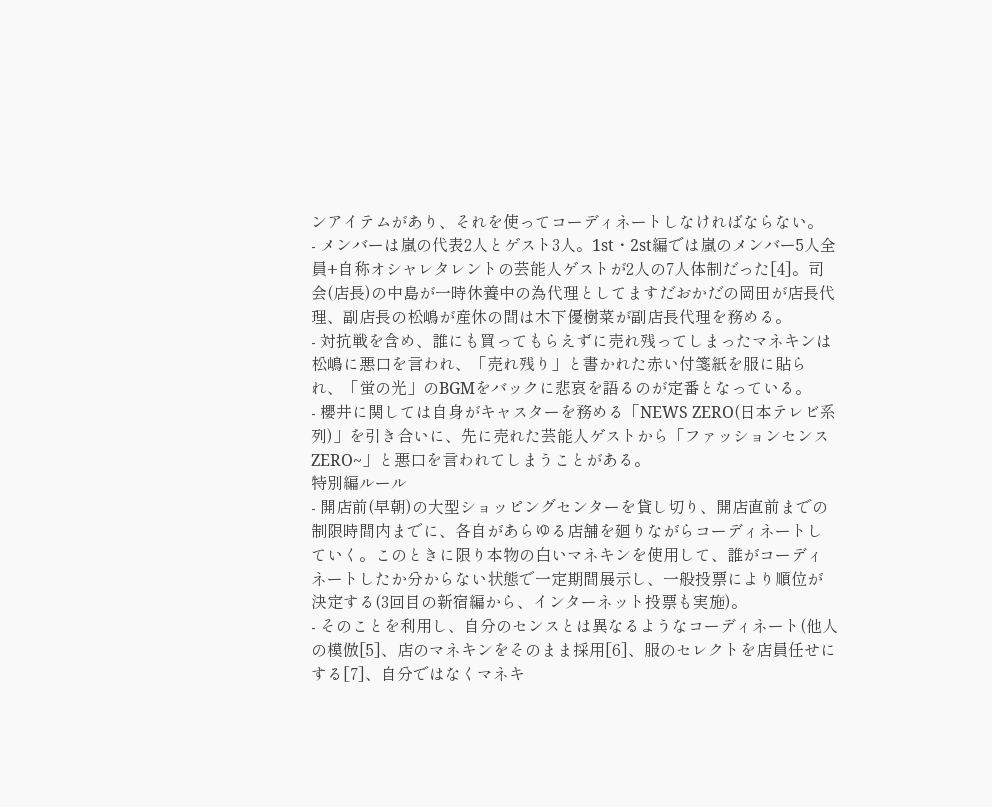ンアイテムがあり、それを使ってコーディネートしなければならない。
- メンバーは嵐の代表2人とゲスト3人。1st・2st編では嵐のメンバー5人全員+自称オシャレタレントの芸能人ゲストが2人の7人体制だった[4]。司会(店長)の中島が一時休養中の為代理としてますだおかだの岡田が店長代理、副店長の松嶋が産休の間は木下優樹菜が副店長代理を務める。
- 対抗戦を含め、誰にも買ってもらえずに売れ残ってしまったマネキンは松嶋に悪口を言われ、「売れ残り」と書かれた赤い付箋紙を服に貼られ、「蛍の光」のBGMをバックに悲哀を語るのが定番となっている。
- 櫻井に関しては自身がキャスターを務める「NEWS ZERO(日本テレビ系列)」を引き合いに、先に売れた芸能人ゲストから「ファッションセンスZERO~」と悪口を言われてしまうことがある。
特別編ルール
- 開店前(早朝)の大型ショッピングセンターを貸し切り、開店直前までの制限時間内までに、各自があらゆる店舗を廻りながらコーディネートしていく。このときに限り本物の白いマネキンを使用して、誰がコーディネートしたか分からない状態で一定期間展示し、一般投票により順位が決定する(3回目の新宿編から、インターネット投票も実施)。
- そのことを利用し、自分のセンスとは異なるようなコーディネート(他人の模倣[5]、店のマネキンをそのまま採用[6]、服のセレクトを店員任せにする[7]、自分ではなくマネキ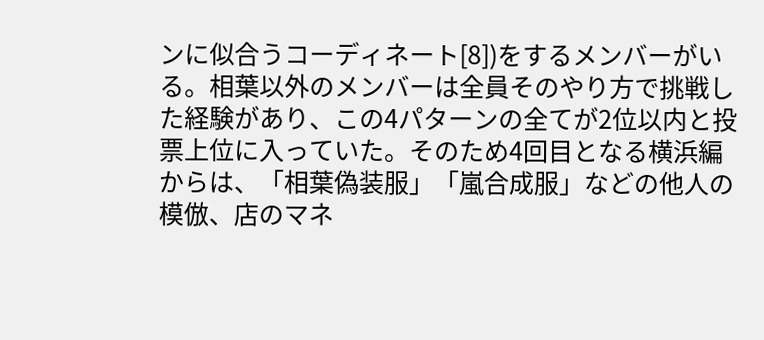ンに似合うコーディネート[8])をするメンバーがいる。相葉以外のメンバーは全員そのやり方で挑戦した経験があり、この4パターンの全てが2位以内と投票上位に入っていた。そのため4回目となる横浜編からは、「相葉偽装服」「嵐合成服」などの他人の模倣、店のマネ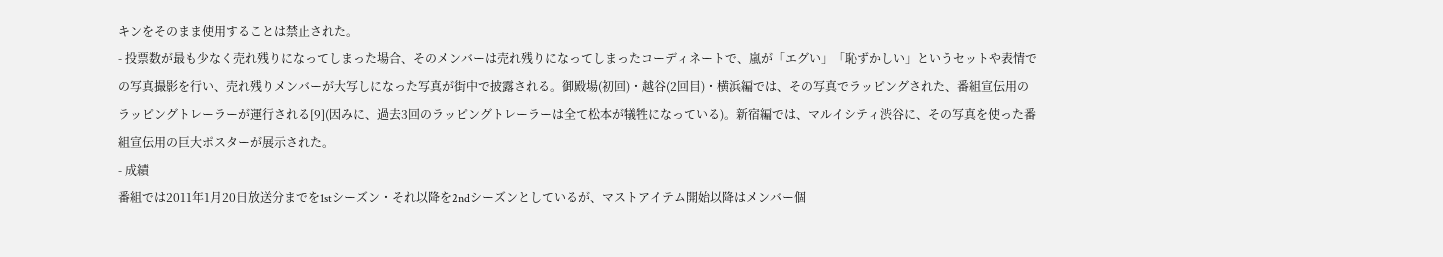キンをそのまま使用することは禁止された。
- 投票数が最も少なく売れ残りになってしまった場合、そのメンバーは売れ残りになってしまったコーディネートで、嵐が「エグい」「恥ずかしい」というセットや表情での写真撮影を行い、売れ残りメンバーが大写しになった写真が街中で披露される。御殿場(初回)・越谷(2回目)・横浜編では、その写真でラッピングされた、番組宣伝用のラッピングトレーラーが運行される[9](因みに、過去3回のラッピングトレーラーは全て松本が犠牲になっている)。新宿編では、マルイシティ渋谷に、その写真を使った番組宣伝用の巨大ポスターが展示された。
- 成績
番組では2011年1月20日放送分までを1stシーズン・それ以降を2ndシーズンとしているが、マストアイテム開始以降はメンバー個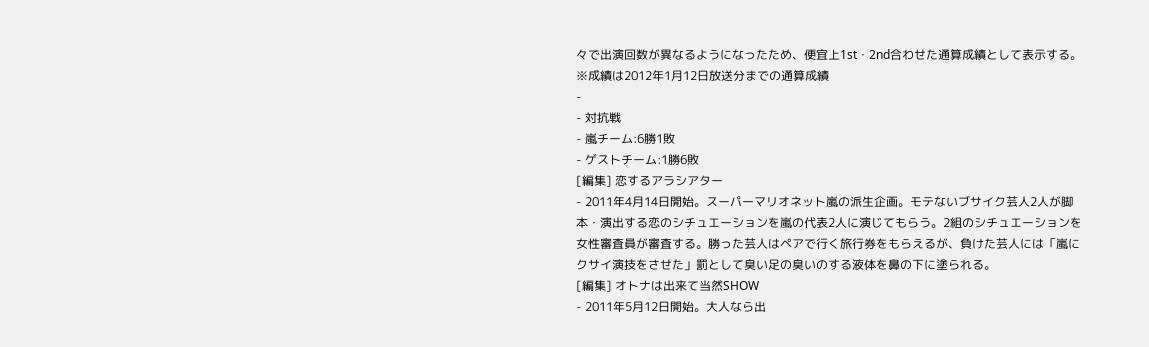々で出演回数が異なるようになったため、便宜上1st・2nd合わせた通算成績として表示する。
※成績は2012年1月12日放送分までの通算成績
-
- 対抗戦
- 嵐チーム:6勝1敗
- ゲストチーム:1勝6敗
[編集] 恋するアラシアター
- 2011年4月14日開始。スーパーマリオネット嵐の派生企画。モテないブサイク芸人2人が脚本・演出する恋のシチュエーションを嵐の代表2人に演じてもらう。2組のシチュエーションを女性審査員が審査する。勝った芸人はペアで行く旅行券をもらえるが、負けた芸人には「嵐にクサイ演技をさせた」罰として臭い足の臭いのする液体を鼻の下に塗られる。
[編集] オトナは出来て当然SHOW
- 2011年5月12日開始。大人なら出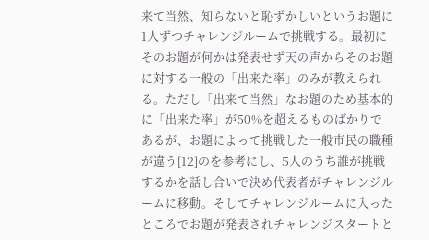来て当然、知らないと恥ずかしいというお題に1人ずつチャレンジルームで挑戦する。最初にそのお題が何かは発表せず天の声からそのお題に対する一般の「出来た率」のみが教えられる。ただし「出来て当然」なお題のため基本的に「出来た率」が50%を超えるものばかりであるが、お題によって挑戦した一般市民の職種が違う[12]のを参考にし、5人のうち誰が挑戦するかを話し合いで決め代表者がチャレンジルームに移動。そしてチャレンジルームに入ったところでお題が発表されチャレンジスタートと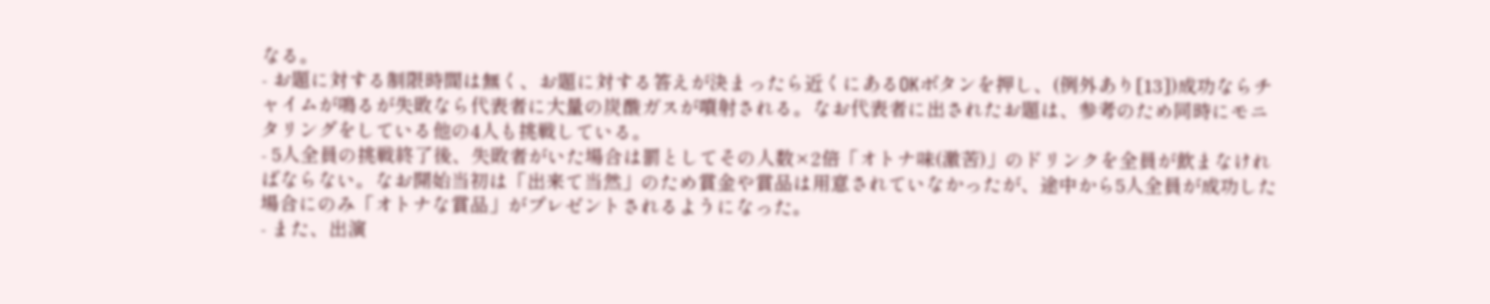なる。
- お題に対する制限時間は無く、お題に対する答えが決まったら近くにあるOKボタンを押し、(例外あり[13])成功ならチャイムが鳴るが失敗なら代表者に大量の炭酸ガスが噴射される。なお代表者に出されたお題は、参考のため同時にモニタリングをしている他の4人も挑戦している。
- 5人全員の挑戦終了後、失敗者がいた場合は罰としてその人数×2倍「オトナ味(激苦)」のドリンクを全員が飲まなければならない。なお開始当初は「出来て当然」のため賞金や賞品は用意されていなかったが、途中から5人全員が成功した場合にのみ「オトナな賞品」がプレゼントされるようになった。
- また、出演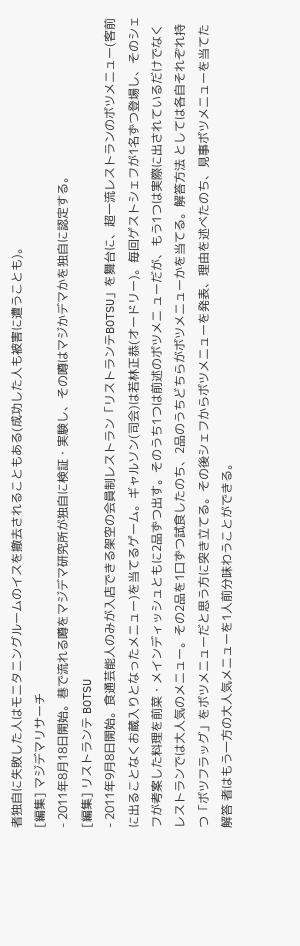者独自に失敗した人はモニタニングルームのイスを撤去されることもある(成功した人も被害に遭うことも)。
[編集] マジデマリサーチ
- 2011年8月18日開始。巷で流れる噂をマジデマ研究所が独自に検証・実験し、その噂はマジかデマかを独自に認定する。
[編集] リストランテ BOTSU
- 2011年9月8日開始。食通芸能人のみが入店できる架空の会員制レストラン「リストランテBOTSU」を舞台に、超一流レストランのボツメニュー(客前に出ることなくお蔵入りとなったメニュー)を当てるゲーム。ギャルソン(司会)は若林正恭(オードリー)。毎回ゲストシェフが1名ずつ登場し、そのシェフが考案した料理を前菜・メインディッシュともに2品ずつ出す。そのうち1つは前述のボツメニ ューだが、もう1つは実際に出されているだけでなくレストランでは大人気のメニュー。その2品を1口ずつ試食したのち、2品のうちどちらがボツメニューかを当てる。解答方法 としては各自それぞれ持つ「ボツフラッグ」をボツメニューだと思う方に突き立てる。その後シェフからボツメニューを発表、理由を述べたのち、見事ボツメニューを当てた解答 者はもう一方の大人気メニューを1人前分味わうことができる。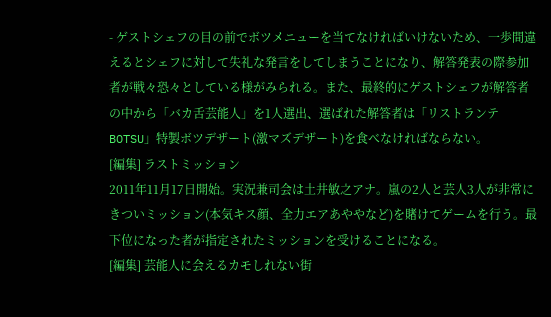- ゲストシェフの目の前でボツメニューを当てなければいけないため、一歩間違えるとシェフに対して失礼な発言をしてしまうことになり、解答発表の際参加者が戦々恐々としている様がみられる。また、最終的にゲストシェフが解答者の中から「バカ舌芸能人」を1人選出、選ばれた解答者は「リストランテBOTSU」特製ボツデザート(激マズデザート)を食べなければならない。
[編集] ラストミッション
2011年11月17日開始。実況兼司会は土井敏之アナ。嵐の2人と芸人3人が非常にきついミッション(本気キス顔、全力エアあややなど)を賭けてゲームを行う。最下位になった者が指定されたミッションを受けることになる。
[編集] 芸能人に会えるカモしれない街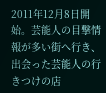2011年12月8日開始。芸能人の目撃情報が多い街へ行き、出会った芸能人の行きつけの店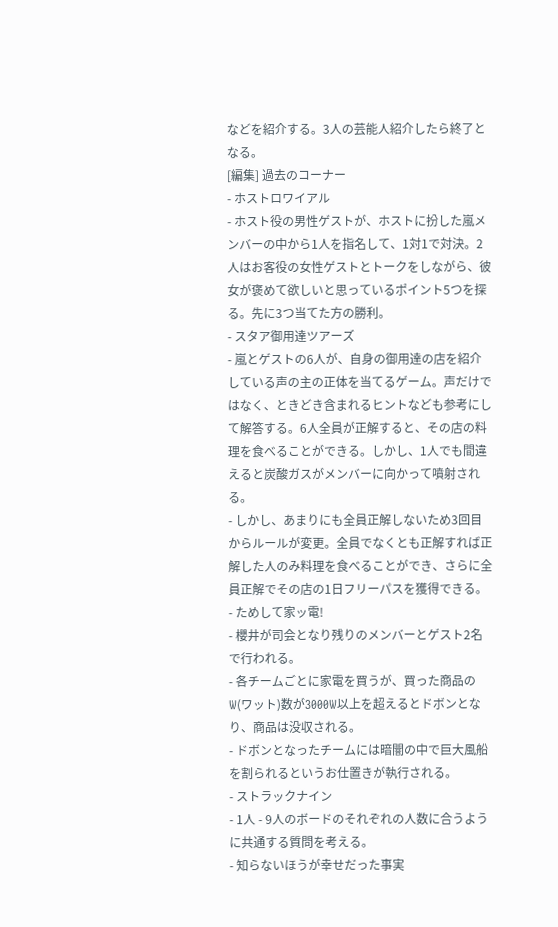などを紹介する。3人の芸能人紹介したら終了となる。
[編集] 過去のコーナー
- ホストロワイアル
- ホスト役の男性ゲストが、ホストに扮した嵐メンバーの中から1人を指名して、1対1で対決。2人はお客役の女性ゲストとトークをしながら、彼女が褒めて欲しいと思っているポイント5つを探る。先に3つ当てた方の勝利。
- スタア御用達ツアーズ
- 嵐とゲストの6人が、自身の御用達の店を紹介している声の主の正体を当てるゲーム。声だけではなく、ときどき含まれるヒントなども参考にして解答する。6人全員が正解すると、その店の料理を食べることができる。しかし、1人でも間違えると炭酸ガスがメンバーに向かって噴射される。
- しかし、あまりにも全員正解しないため3回目からルールが変更。全員でなくとも正解すれば正解した人のみ料理を食べることができ、さらに全員正解でその店の1日フリーパスを獲得できる。
- ためして家ッ電!
- 櫻井が司会となり残りのメンバーとゲスト2名で行われる。
- 各チームごとに家電を買うが、買った商品のW(ワット)数が3000W以上を超えるとドボンとなり、商品は没収される。
- ドボンとなったチームには暗闇の中で巨大風船を割られるというお仕置きが執行される。
- ストラックナイン
- 1人 - 9人のボードのそれぞれの人数に合うように共通する質問を考える。
- 知らないほうが幸せだった事実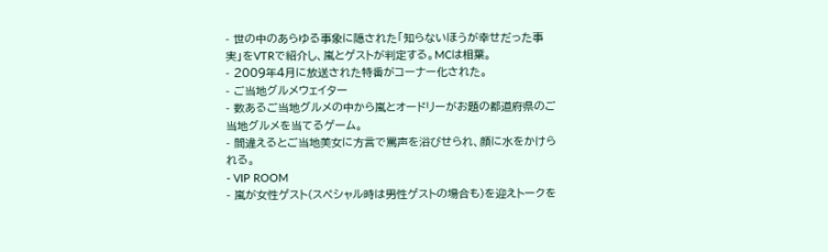- 世の中のあらゆる事象に隠された「知らないほうが幸せだった事実」をVTRで紹介し、嵐とゲストが判定する。MCは相葉。
- 2009年4月に放送された特番がコーナー化された。
- ご当地グルメウェイター
- 数あるご当地グルメの中から嵐とオードリーがお題の都道府県のご当地グルメを当てるゲーム。
- 間違えるとご当地美女に方言で罵声を浴びせられ、顔に水をかけられる。
- VIP ROOM
- 嵐が女性ゲスト(スペシャル時は男性ゲストの場合も)を迎えトークを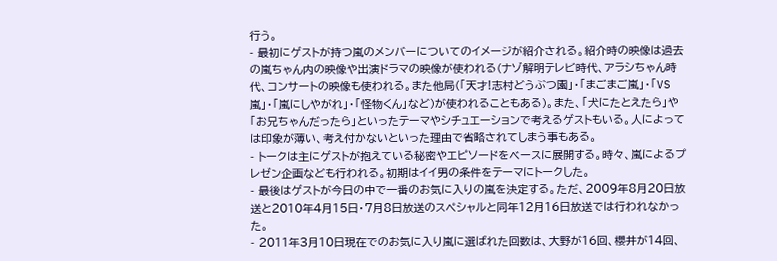行う。
- 最初にゲストが持つ嵐のメンバーについてのイメージが紹介される。紹介時の映像は過去の嵐ちゃん内の映像や出演ドラマの映像が使われる(ナゾ解明テレビ時代、アラシちゃん時代、コンサートの映像も使われる。また他局(「天才!志村どうぶつ園」・「まごまご嵐」・「VS嵐」・「嵐にしやがれ」・「怪物くん」など)が使われることもある)。また、「犬にたとえたら」や「お兄ちゃんだったら」といったテーマやシチュエーションで考えるゲストもいる。人によっては印象が薄い、考え付かないといった理由で省略されてしまう事もある。
- トークは主にゲストが抱えている秘密やエピソードをベースに展開する。時々、嵐によるプレゼン企画なども行われる。初期はイイ男の条件をテーマにトークした。
- 最後はゲストが今日の中で一番のお気に入りの嵐を決定する。ただ、2009年8月20日放送と2010年4月15日・7月8日放送のスペシャルと同年12月16日放送では行われなかった。
- 2011年3月10日現在でのお気に入り嵐に選ばれた回数は、大野が16回、櫻井が14回、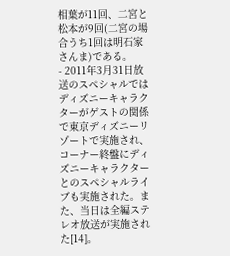相葉が11回、二宮と松本が9回(二宮の場合うち1回は明石家さんま)である。
- 2011年3月31日放送のスペシャルではディズニーキャラクターがゲストの関係で東京ディズニーリゾートで実施され、コーナー終盤にディズニーキャラクターとのスペシャルライブも実施された。また、当日は全編ステレオ放送が実施された[14]。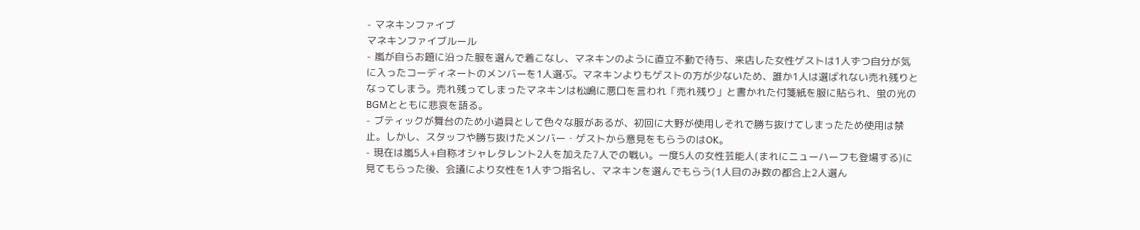- マネキンファイブ
マネキンファイブルール
- 嵐が自らお題に沿った服を選んで着こなし、マネキンのように直立不動で待ち、来店した女性ゲストは1人ずつ自分が気に入ったコーディネートのメンバーを1人選ぶ。マネキンよりもゲストの方が少ないため、誰か1人は選ばれない売れ残りとなってしまう。売れ残ってしまったマネキンは松嶋に悪口を言われ「売れ残り」と書かれた付箋紙を服に貼られ、蛍の光のBGMとともに悲哀を語る。
- ブティックが舞台のため小道具として色々な服があるが、初回に大野が使用しそれで勝ち抜けてしまったため使用は禁止。しかし、スタッフや勝ち抜けたメンバー・ゲストから意見をもらうのはOK。
- 現在は嵐5人+自称オシャレタレント2人を加えた7人での戦い。一度5人の女性芸能人(まれにニューハーフも登場する)に見てもらった後、会議により女性を1人ずつ指名し、マネキンを選んでもらう(1人目のみ数の都合上2人選ん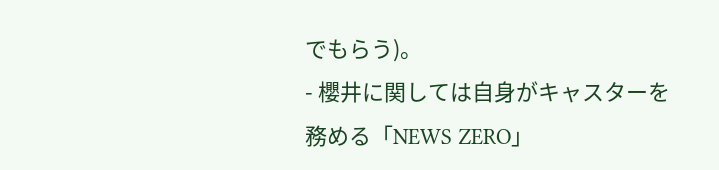でもらう)。
- 櫻井に関しては自身がキャスターを務める「NEWS ZERO」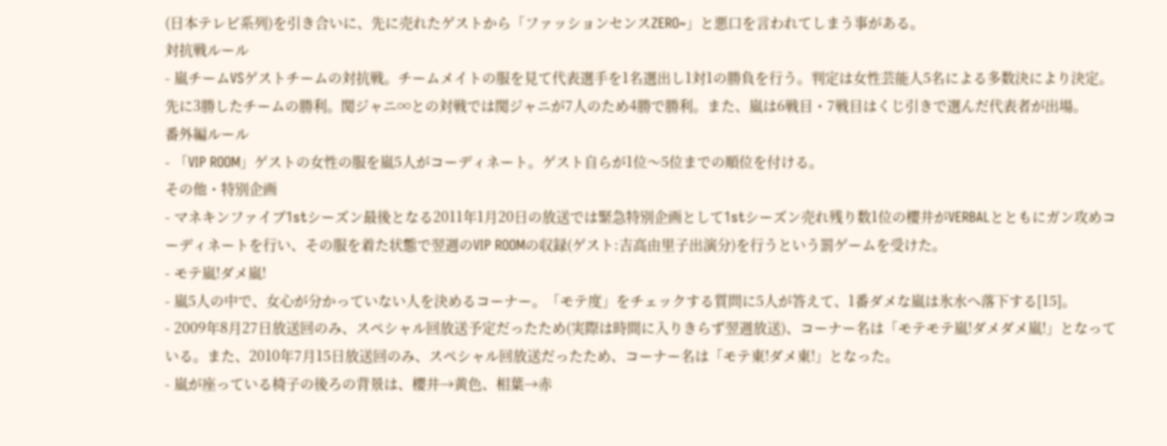(日本テレビ系列)を引き合いに、先に売れたゲストから「ファッションセンスZERO~」と悪口を言われてしまう事がある。
対抗戦ルール
- 嵐チームVSゲストチームの対抗戦。チームメイトの服を見て代表選手を1名選出し1対1の勝負を行う。判定は女性芸能人5名による多数決により決定。先に3勝したチームの勝利。関ジャニ∞との対戦では関ジャニが7人のため4勝で勝利。また、嵐は6戦目・7戦目はくじ引きで選んだ代表者が出場。
番外編ルール
- 「VIP ROOM」ゲストの女性の服を嵐5人がコーディネート。ゲスト自らが1位〜5位までの順位を付ける。
その他・特別企画
- マネキンファイブ1stシーズン最後となる2011年1月20日の放送では緊急特別企画として1stシーズン売れ残り数1位の櫻井がVERBALとともにガン攻めコーディネートを行い、その服を着た状態で翌週のVIP ROOMの収録(ゲスト:吉高由里子出演分)を行うという罰ゲームを受けた。
- モテ嵐!ダメ嵐!
- 嵐5人の中で、女心が分かっていない人を決めるコーナー。「モテ度」をチェックする質問に5人が答えて、1番ダメな嵐は氷水へ落下する[15]。
- 2009年8月27日放送回のみ、スペシャル回放送予定だったため(実際は時間に入りきらず翌週放送)、コーナー名は「モテモテ嵐!ダメダメ嵐!」となっている。また、2010年7月15日放送回のみ、スペシャル回放送だったため、コーナー名は「モテ東!ダメ東!」となった。
- 嵐が座っている椅子の後ろの背景は、櫻井→黄色、相葉→赤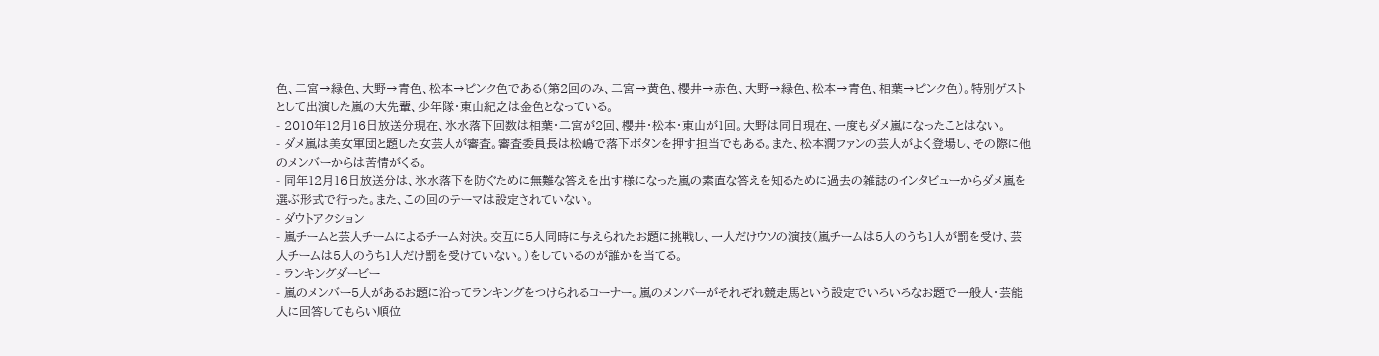色、二宮→緑色、大野→青色、松本→ピンク色である(第2回のみ、二宮→黄色、櫻井→赤色、大野→緑色、松本→青色、相葉→ピンク色)。特別ゲストとして出演した嵐の大先輩、少年隊・東山紀之は金色となっている。
- 2010年12月16日放送分現在、氷水落下回数は相葉・二宮が2回、櫻井・松本・東山が1回。大野は同日現在、一度もダメ嵐になったことはない。
- ダメ嵐は美女軍団と題した女芸人が審査。審査委員長は松嶋で落下ボタンを押す担当でもある。また、松本潤ファンの芸人がよく登場し、その際に他のメンバーからは苦情がくる。
- 同年12月16日放送分は、氷水落下を防ぐために無難な答えを出す様になった嵐の素直な答えを知るために過去の雑誌のインタビューからダメ嵐を選ぶ形式で行った。また、この回のテーマは設定されていない。
- ダウトアクション
- 嵐チームと芸人チームによるチーム対決。交互に5人同時に与えられたお題に挑戦し、一人だけウソの演技(嵐チームは5人のうち1人が罰を受け、芸人チームは5人のうち1人だけ罰を受けていない。)をしているのが誰かを当てる。
- ランキングダービー
- 嵐のメンバー5人があるお題に沿ってランキングをつけられるコーナー。嵐のメンバーがそれぞれ競走馬という設定でいろいろなお題で一般人・芸能人に回答してもらい順位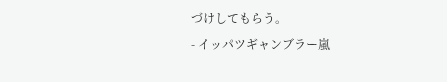づけしてもらう。
- イッパツギャンブラー嵐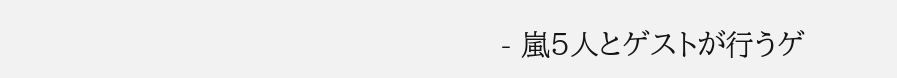- 嵐5人とゲストが行うゲ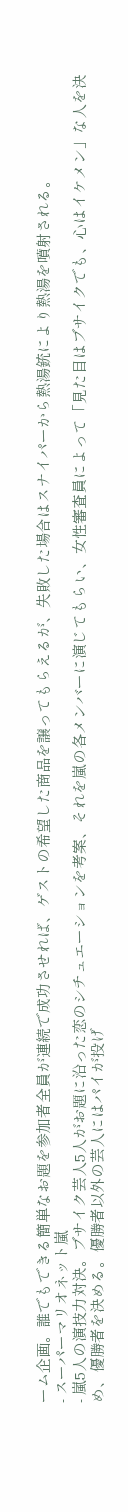ーム企画。誰でもできる簡単なお題を参加者全員が連続で成功させれば、ゲストの希望した商品を譲ってもらえるが、失敗した場合はスナイパーから熱湯銃により熱湯を噴射される。
- スーパーマリオネット嵐
- 嵐5人の演技力対決。ブサイク芸人5人がお題に沿った恋のシチュエーションを考案、それを嵐の各メンバーに演じてもらい、女性審査員によって「見た目はブサイクでも、心はイケメン」な人を決め、優勝者を決める。優勝者以外の芸人にはパイが投げ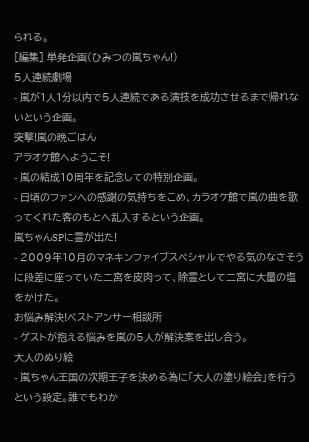られる。
[編集] 単発企画(ひみつの嵐ちゃん!)
5人連続劇場
- 嵐が1人1分以内で5人連続である演技を成功させるまで帰れないという企画。
突撃!嵐の晩ごはん
アラオケ館へようこそ!
- 嵐の結成10周年を記念しての特別企画。
- 日頃のファンへの感謝の気持ちをこめ、カラオケ館で嵐の曲を歌ってくれた客のもとへ乱入するという企画。
嵐ちゃんSPに霊が出た!
- 2009年10月のマネキンファイブスペシャルでやる気のなさそうに段差に座っていた二宮を皮肉って、除霊として二宮に大量の塩をかけた。
お悩み解決!ベストアンサー相談所
- ゲストが抱える悩みを嵐の5人が解決案を出し合う。
大人のぬり絵
- 嵐ちゃん王国の次期王子を決める為に「大人の塗り絵会」を行うという設定。誰でもわか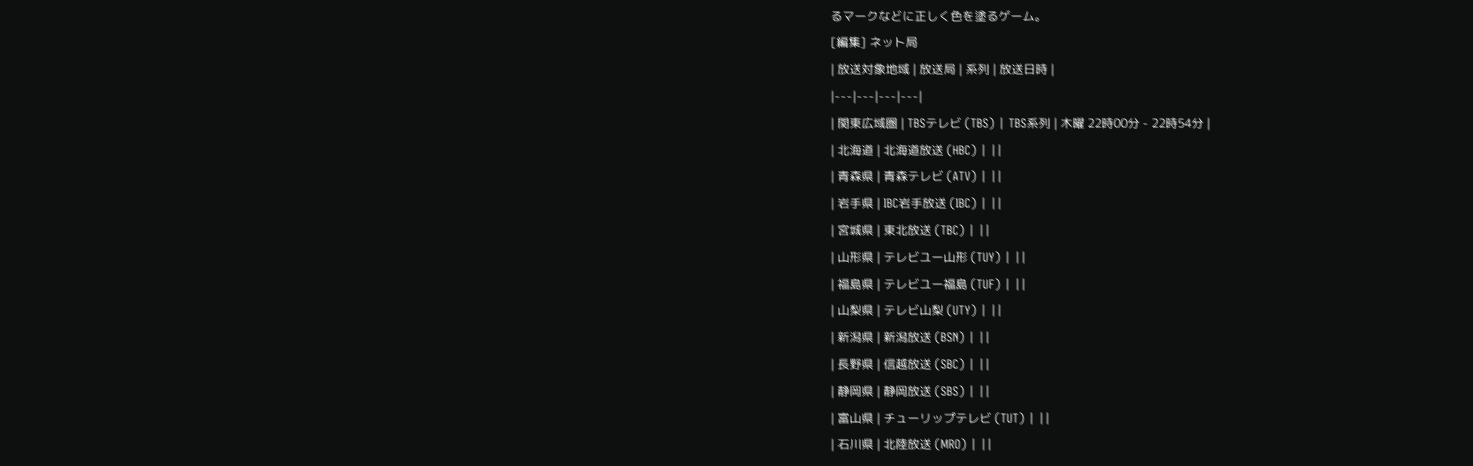るマークなどに正しく色を塗るゲーム。
[編集] ネット局
| 放送対象地域 | 放送局 | 系列 | 放送日時 |
|---|---|---|---|
| 関東広域圏 | TBSテレビ (TBS) | TBS系列 | 木曜 22時00分 - 22時54分 |
| 北海道 | 北海道放送 (HBC) | ||
| 青森県 | 青森テレビ (ATV) | ||
| 岩手県 | IBC岩手放送 (IBC) | ||
| 宮城県 | 東北放送 (TBC) | ||
| 山形県 | テレビユー山形 (TUY) | ||
| 福島県 | テレビユー福島 (TUF) | ||
| 山梨県 | テレビ山梨 (UTY) | ||
| 新潟県 | 新潟放送 (BSN) | ||
| 長野県 | 信越放送 (SBC) | ||
| 静岡県 | 静岡放送 (SBS) | ||
| 富山県 | チューリップテレビ (TUT) | ||
| 石川県 | 北陸放送 (MRO) | ||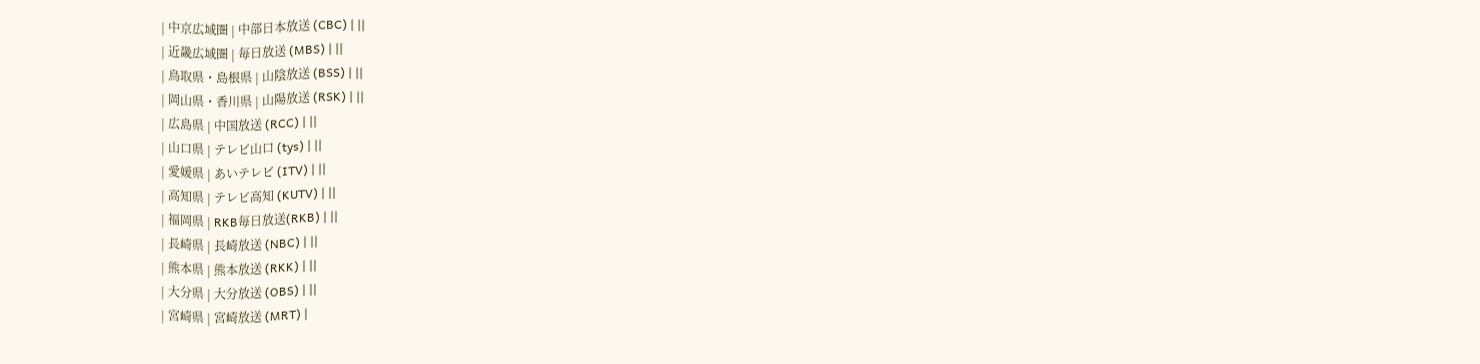| 中京広域圏 | 中部日本放送 (CBC) | ||
| 近畿広域圏 | 毎日放送 (MBS) | ||
| 鳥取県・島根県 | 山陰放送 (BSS) | ||
| 岡山県・香川県 | 山陽放送 (RSK) | ||
| 広島県 | 中国放送 (RCC) | ||
| 山口県 | テレビ山口 (tys) | ||
| 愛媛県 | あいテレビ (ITV) | ||
| 高知県 | テレビ高知 (KUTV) | ||
| 福岡県 | RKB毎日放送(RKB) | ||
| 長崎県 | 長崎放送 (NBC) | ||
| 熊本県 | 熊本放送 (RKK) | ||
| 大分県 | 大分放送 (OBS) | ||
| 宮崎県 | 宮崎放送 (MRT) |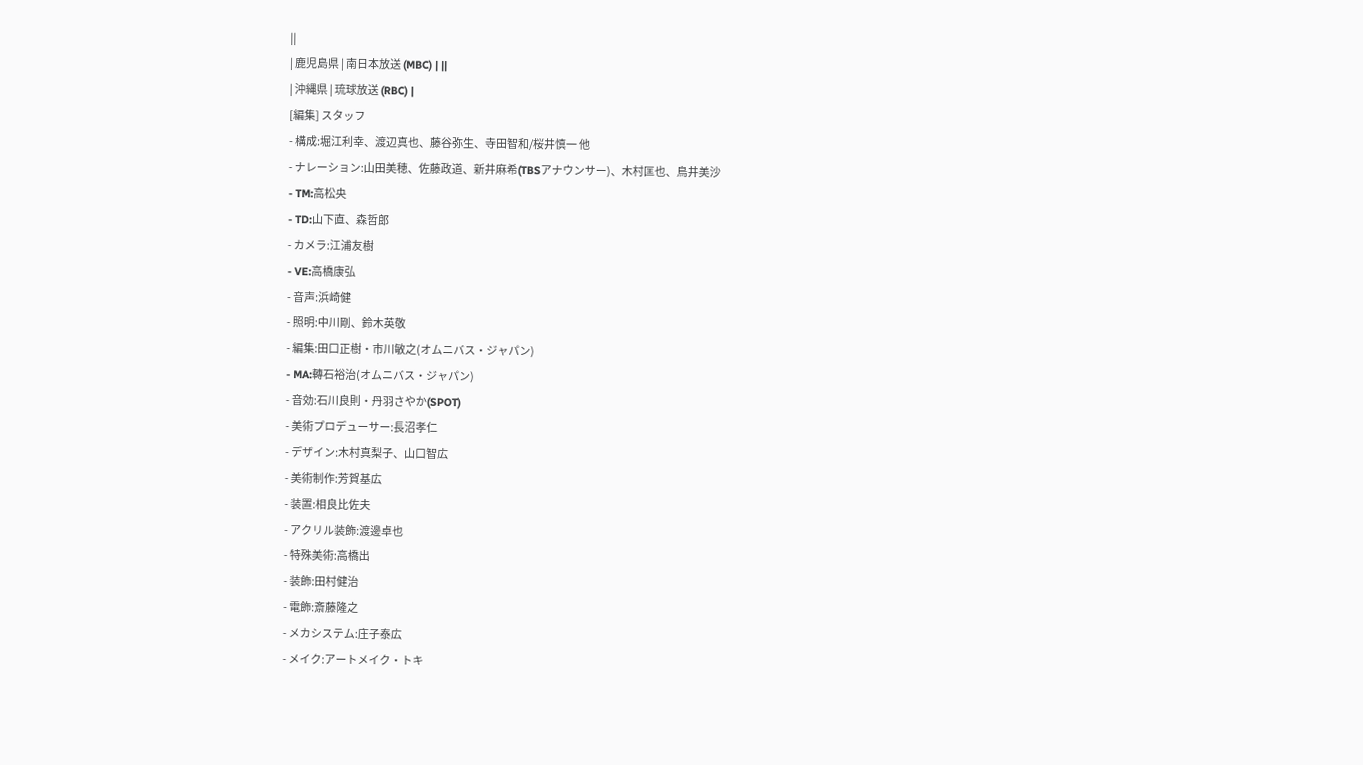||
| 鹿児島県 | 南日本放送 (MBC) | ||
| 沖縄県 | 琉球放送 (RBC) |
[編集] スタッフ
- 構成:堀江利幸、渡辺真也、藤谷弥生、寺田智和/桜井慎一 他
- ナレーション:山田美穂、佐藤政道、新井麻希(TBSアナウンサー)、木村匡也、鳥井美沙
- TM:高松央
- TD:山下直、森哲郎
- カメラ:江浦友樹
- VE:高橋康弘
- 音声:浜崎健
- 照明:中川剛、鈴木英敬
- 編集:田口正樹・市川敏之(オムニバス・ジャパン)
- MA:轉石裕治(オムニバス・ジャパン)
- 音効:石川良則・丹羽さやか(SPOT)
- 美術プロデューサー:長沼孝仁
- デザイン:木村真梨子、山口智広
- 美術制作:芳賀基広
- 装置:相良比佐夫
- アクリル装飾:渡邊卓也
- 特殊美術:高橋出
- 装飾:田村健治
- 電飾:斎藤隆之
- メカシステム:庄子泰広
- メイク:アートメイク・トキ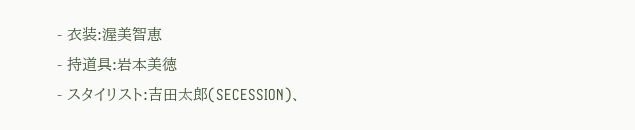- 衣装:渥美智恵
- 持道具:岩本美徳
- スタイリスト:吉田太郎(SECESSION)、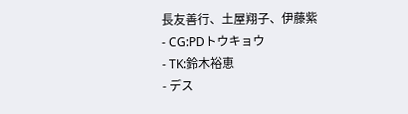長友善行、土屋翔子、伊藤紫
- CG:PDトウキョウ
- TK:鈴木裕恵
- デス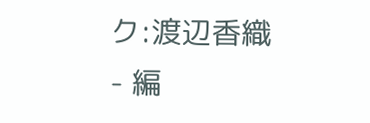ク:渡辺香織
- 編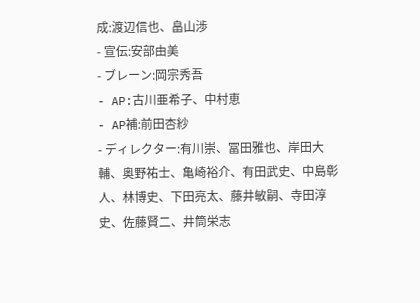成:渡辺信也、畠山渉
- 宣伝:安部由美
- ブレーン:岡宗秀吾
- AP:古川亜希子、中村恵
- AP補:前田杏紗
- ディレクター:有川崇、冨田雅也、岸田大輔、奥野祐士、亀崎裕介、有田武史、中島彰人、林博史、下田亮太、藤井敏嗣、寺田淳史、佐藤賢二、井筒栄志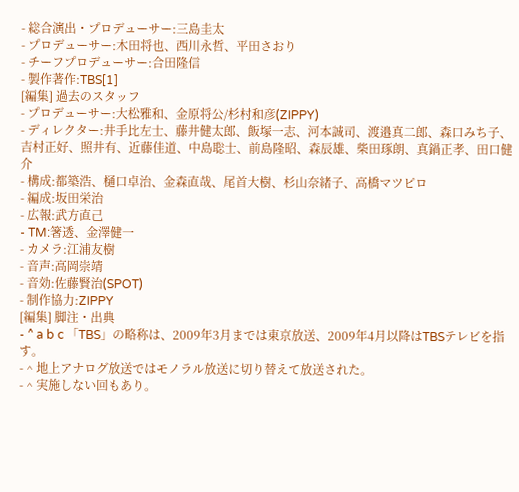- 総合演出・プロデューサー:三島圭太
- プロデューサー:木田将也、西川永哲、平田さおり
- チーフプロデューサー:合田隆信
- 製作著作:TBS[1]
[編集] 過去のスタッフ
- プロデューサー:大松雅和、金原将公/杉村和彦(ZIPPY)
- ディレクター:井手比左士、藤井健太郎、飯塚一志、河本誠司、渡邉真二郎、森口みち子、吉村正好、照井有、近藤佳道、中島聡士、前島隆昭、森辰雄、柴田琢朗、真鍋正孝、田口健介
- 構成:都築浩、樋口卓治、金森直哉、尾首大樹、杉山奈緒子、高橋マツピロ
- 編成:坂田栄治
- 広報:武方直己
- TM:箸透、金澤健一
- カメラ:江浦友樹
- 音声:高岡崇靖
- 音効:佐藤賢治(SPOT)
- 制作協力:ZIPPY
[編集] 脚注・出典
- ^ a b c 「TBS」の略称は、2009年3月までは東京放送、2009年4月以降はTBSテレビを指す。
- ^ 地上アナログ放送ではモノラル放送に切り替えて放送された。
- ^ 実施しない回もあり。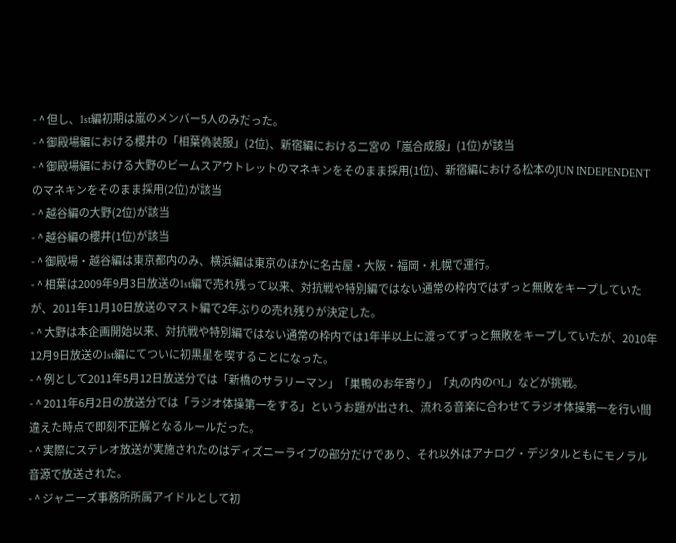- ^ 但し、1st編初期は嵐のメンバー5人のみだった。
- ^ 御殿場編における櫻井の「相葉偽装服」(2位)、新宿編における二宮の「嵐合成服」(1位)が該当
- ^ 御殿場編における大野のビームスアウトレットのマネキンをそのまま採用(1位)、新宿編における松本のJUN INDEPENDENTのマネキンをそのまま採用(2位)が該当
- ^ 越谷編の大野(2位)が該当
- ^ 越谷編の櫻井(1位)が該当
- ^ 御殿場・越谷編は東京都内のみ、横浜編は東京のほかに名古屋・大阪・福岡・札幌で運行。
- ^ 相葉は2009年9月3日放送の1st編で売れ残って以来、対抗戦や特別編ではない通常の枠内ではずっと無敗をキープしていたが、2011年11月10日放送のマスト編で2年ぶりの売れ残りが決定した。
- ^ 大野は本企画開始以来、対抗戦や特別編ではない通常の枠内では1年半以上に渡ってずっと無敗をキープしていたが、2010年12月9日放送の1st編にてついに初黒星を喫することになった。
- ^ 例として2011年5月12日放送分では「新橋のサラリーマン」「巣鴨のお年寄り」「丸の内のOL」などが挑戦。
- ^ 2011年6月2日の放送分では「ラジオ体操第一をする」というお題が出され、流れる音楽に合わせてラジオ体操第一を行い間違えた時点で即刻不正解となるルールだった。
- ^ 実際にステレオ放送が実施されたのはディズニーライブの部分だけであり、それ以外はアナログ・デジタルともにモノラル音源で放送された。
- ^ ジャニーズ事務所所属アイドルとして初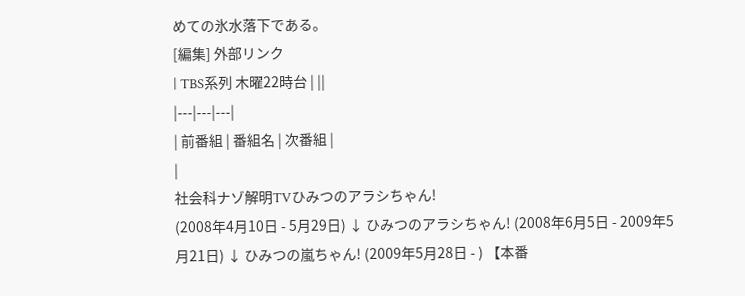めての氷水落下である。
[編集] 外部リンク
| TBS系列 木曜22時台 | ||
|---|---|---|
| 前番組 | 番組名 | 次番組 |
|
社会科ナゾ解明TVひみつのアラシちゃん!
(2008年4月10日 - 5月29日) ↓ ひみつのアラシちゃん! (2008年6月5日 - 2009年5月21日) ↓ ひみつの嵐ちゃん! (2009年5月28日 - ) 【本番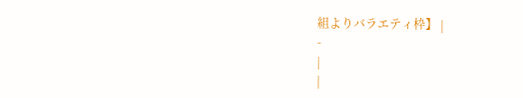組よりバラエティ枠】 |
-
|
|